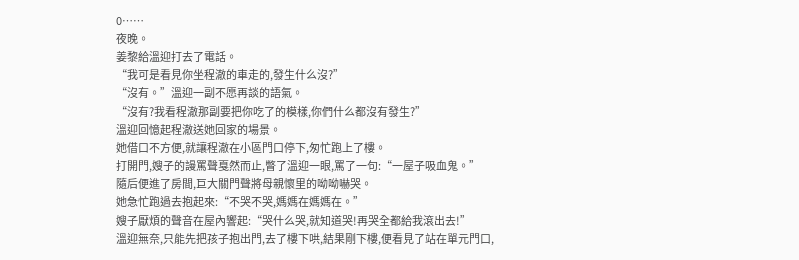0……
夜晚。
姜黎給溫迎打去了電話。
“我可是看見你坐程澈的車走的,發生什么沒?”
“沒有。”溫迎一副不愿再談的語氣。
“沒有?我看程澈那副要把你吃了的模樣,你們什么都沒有發生?”
溫迎回憶起程澈送她回家的場景。
她借口不方便,就讓程澈在小區門口停下,匆忙跑上了樓。
打開門,嫂子的謾罵聲戛然而止,瞥了溫迎一眼,罵了一句:“一屋子吸血鬼。”
隨后便進了房間,巨大關門聲將母親懷里的呦呦嚇哭。
她急忙跑過去抱起來:“不哭不哭,媽媽在媽媽在。”
嫂子厭煩的聲音在屋內響起:“哭什么哭,就知道哭!再哭全都給我滾出去!”
溫迎無奈,只能先把孩子抱出門,去了樓下哄,結果剛下樓,便看見了站在單元門口,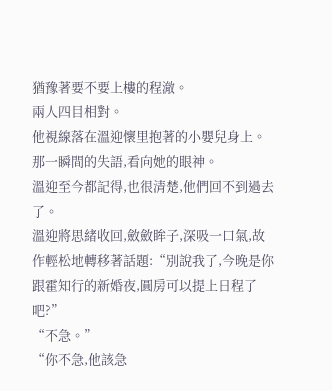猶豫著要不要上樓的程澈。
兩人四目相對。
他視線落在溫迎懷里抱著的小嬰兒身上。
那一瞬間的失語,看向她的眼神。
溫迎至今都記得,也很清楚,他們回不到過去了。
溫迎將思緒收回,斂斂眸子,深吸一口氣,故作輕松地轉移著話題:“別說我了,今晚是你跟霍知行的新婚夜,圓房可以提上日程了吧?”
“不急。”
“你不急,他該急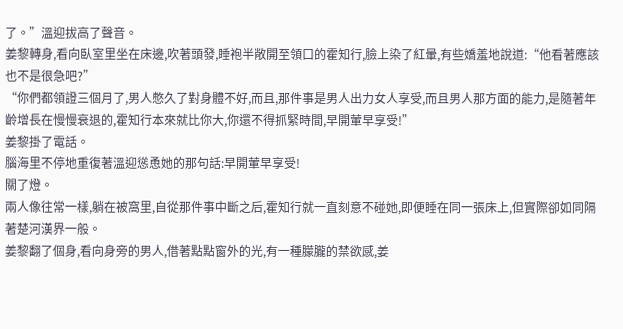了。”溫迎拔高了聲音。
姜黎轉身,看向臥室里坐在床邊,吹著頭發,睡袍半敞開至領口的霍知行,臉上染了紅暈,有些嬌羞地說道:“他看著應該也不是很急吧?”
“你們都領證三個月了,男人憋久了對身體不好,而且,那件事是男人出力女人享受,而且男人那方面的能力,是隨著年齡增長在慢慢衰退的,霍知行本來就比你大,你還不得抓緊時間,早開葷早享受!”
姜黎掛了電話。
腦海里不停地重復著溫迎慫恿她的那句話:早開葷早享受!
關了燈。
兩人像往常一樣,躺在被窩里,自從那件事中斷之后,霍知行就一直刻意不碰她,即便睡在同一張床上,但實際卻如同隔著楚河漢界一般。
姜黎翻了個身,看向身旁的男人,借著點點窗外的光,有一種朦朧的禁欲感,姜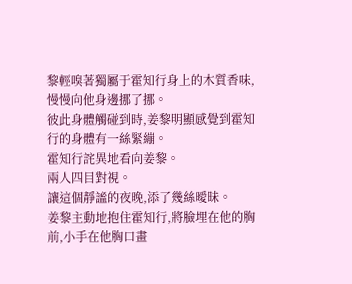黎輕嗅著獨屬于霍知行身上的木質香味,慢慢向他身邊挪了挪。
彼此身體觸碰到時,姜黎明顯感覺到霍知行的身體有一絲緊繃。
霍知行詫異地看向姜黎。
兩人四目對視。
讓這個靜謐的夜晚,添了幾絲曖昧。
姜黎主動地抱住霍知行,將臉埋在他的胸前,小手在他胸口畫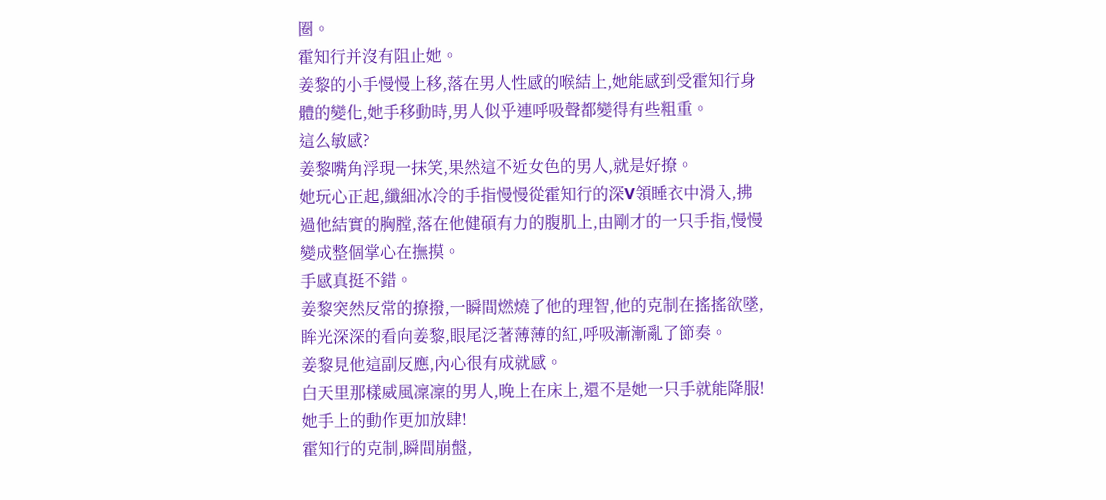圈。
霍知行并沒有阻止她。
姜黎的小手慢慢上移,落在男人性感的喉結上,她能感到受霍知行身體的變化,她手移動時,男人似乎連呼吸聲都變得有些粗重。
這么敏感?
姜黎嘴角浮現一抹笑,果然這不近女色的男人,就是好撩。
她玩心正起,纖細冰冷的手指慢慢從霍知行的深V領睡衣中滑入,拂過他結實的胸膛,落在他健碩有力的腹肌上,由剛才的一只手指,慢慢變成整個掌心在撫摸。
手感真挺不錯。
姜黎突然反常的撩撥,一瞬間燃燒了他的理智,他的克制在搖搖欲墜,眸光深深的看向姜黎,眼尾泛著薄薄的紅,呼吸漸漸亂了節奏。
姜黎見他這副反應,內心很有成就感。
白天里那樣威風凜凜的男人,晚上在床上,還不是她一只手就能降服!
她手上的動作更加放肆!
霍知行的克制,瞬間崩盤,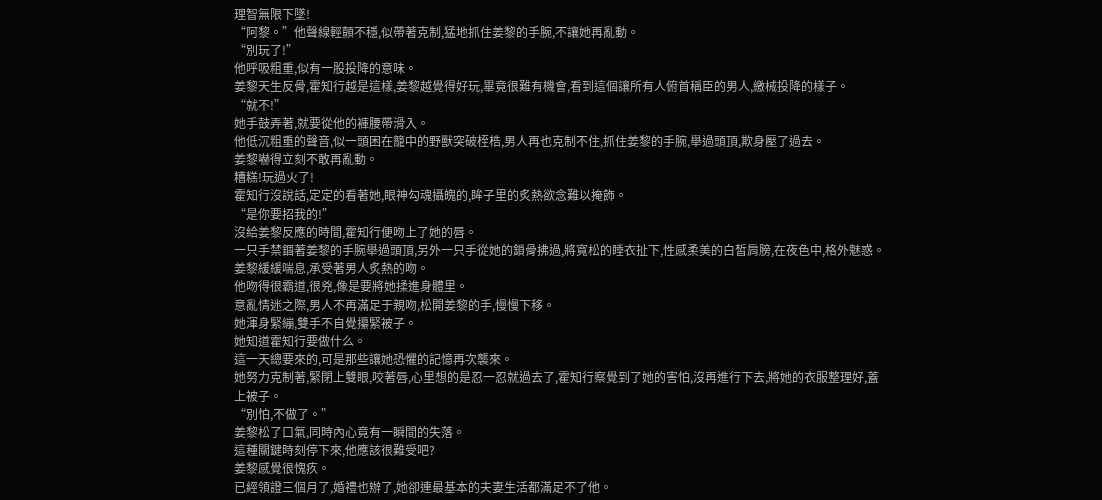理智無限下墜!
“阿黎。”他聲線輕顫不穩,似帶著克制,猛地抓住姜黎的手腕,不讓她再亂動。
“別玩了!”
他呼吸粗重,似有一股投降的意味。
姜黎天生反骨,霍知行越是這樣,姜黎越覺得好玩,畢竟很難有機會,看到這個讓所有人俯首稱臣的男人,繳械投降的樣子。
“就不!”
她手鼓弄著,就要從他的褲腰帶滑入。
他低沉粗重的聲音,似一頭困在籠中的野獸突破桎梏,男人再也克制不住,抓住姜黎的手腕,舉過頭頂,欺身壓了過去。
姜黎嚇得立刻不敢再亂動。
糟糕!玩過火了!
霍知行沒說話,定定的看著她,眼神勾魂攝魄的,眸子里的炙熱欲念難以掩飾。
“是你要招我的!”
沒給姜黎反應的時間,霍知行便吻上了她的唇。
一只手禁錮著姜黎的手腕舉過頭頂,另外一只手從她的鎖骨拂過,將寬松的睡衣扯下,性感柔美的白皙肩膀,在夜色中,格外魅惑。
姜黎緩緩喘息,承受著男人炙熱的吻。
他吻得很霸道,很兇,像是要將她揉進身體里。
意亂情迷之際,男人不再滿足于親吻,松開姜黎的手,慢慢下移。
她渾身緊繃,雙手不自覺攥緊被子。
她知道霍知行要做什么。
這一天總要來的,可是那些讓她恐懼的記憶再次襲來。
她努力克制著,緊閉上雙眼,咬著唇,心里想的是忍一忍就過去了,霍知行察覺到了她的害怕,沒再進行下去,將她的衣服整理好,蓋上被子。
“別怕,不做了。”
姜黎松了口氣,同時內心竟有一瞬間的失落。
這種關鍵時刻停下來,他應該很難受吧?
姜黎感覺很愧疚。
已經領證三個月了,婚禮也辦了,她卻連最基本的夫妻生活都滿足不了他。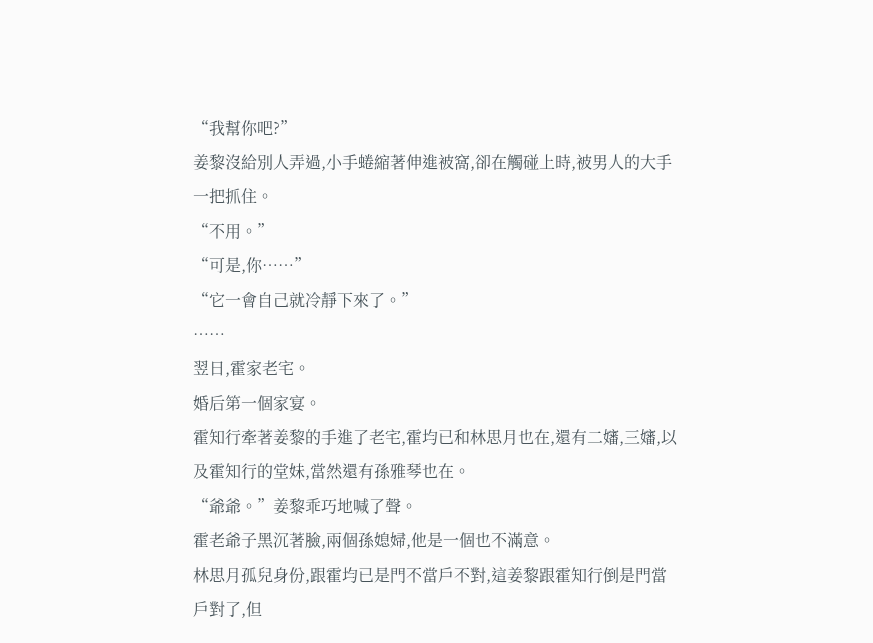“我幫你吧?”
姜黎沒給別人弄過,小手蜷縮著伸進被窩,卻在觸碰上時,被男人的大手一把抓住。
“不用。”
“可是,你……”
“它一會自己就冷靜下來了。”
……
翌日,霍家老宅。
婚后第一個家宴。
霍知行牽著姜黎的手進了老宅,霍均已和林思月也在,還有二嬸,三嬸,以及霍知行的堂妹,當然還有孫雅琴也在。
“爺爺。”姜黎乖巧地喊了聲。
霍老爺子黑沉著臉,兩個孫媳婦,他是一個也不滿意。
林思月孤兒身份,跟霍均已是門不當戶不對,這姜黎跟霍知行倒是門當戶對了,但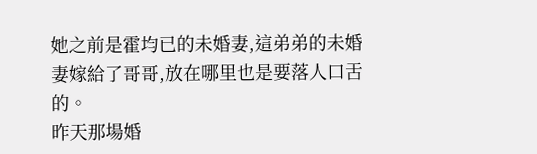她之前是霍均已的未婚妻,這弟弟的未婚妻嫁給了哥哥,放在哪里也是要落人口舌的。
昨天那場婚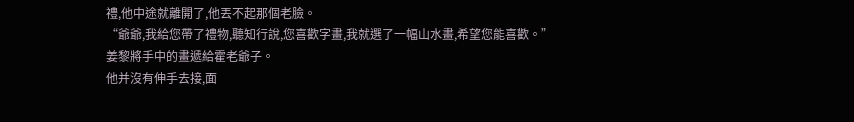禮,他中途就離開了,他丟不起那個老臉。
“爺爺,我給您帶了禮物,聽知行說,您喜歡字畫,我就選了一幅山水畫,希望您能喜歡。”
姜黎將手中的畫遞給霍老爺子。
他并沒有伸手去接,面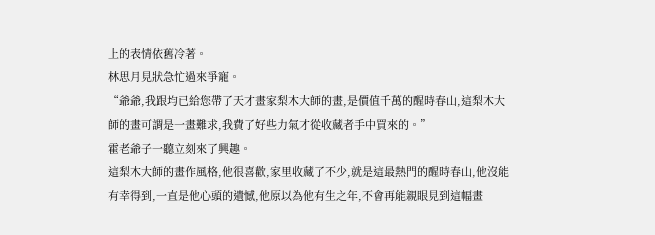上的表情依舊冷著。
林思月見狀急忙過來爭寵。
“爺爺,我跟均已給您帶了天才畫家梨木大師的畫,是價值千萬的醒時春山,這梨木大師的畫可謂是一畫難求,我費了好些力氣才從收藏者手中買來的。”
霍老爺子一聽立刻來了興趣。
這梨木大師的畫作風格,他很喜歡,家里收藏了不少,就是這最熱門的醒時春山,他沒能有幸得到,一直是他心頭的遺憾,他原以為他有生之年,不會再能親眼見到這幅畫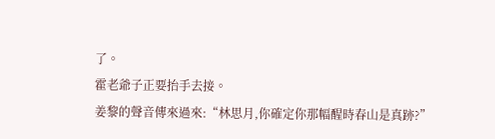了。
霍老爺子正要抬手去接。
姜黎的聲音傳來過來:“林思月,你確定你那幅醒時春山是真跡?”